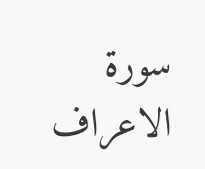سورة الاعراف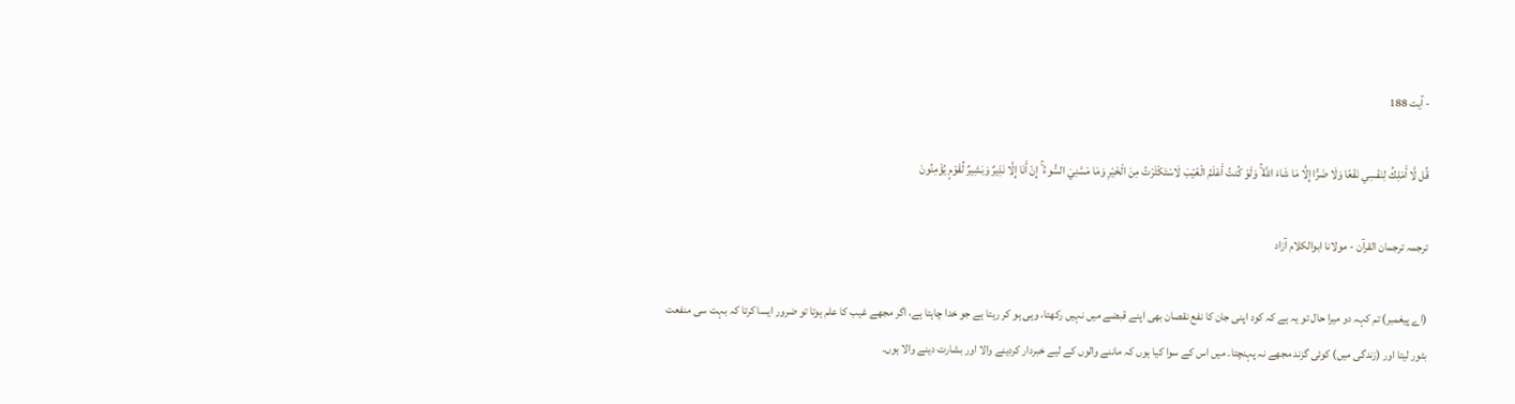- آیت 188

قُل لَّا أَمْلِكُ لِنَفْسِي نَفْعًا وَلَا ضَرًّا إِلَّا مَا شَاءَ اللَّهُ ۚ وَلَوْ كُنتُ أَعْلَمُ الْغَيْبَ لَاسْتَكْثَرْتُ مِنَ الْخَيْرِ وَمَا مَسَّنِيَ السُّوءُ ۚ إِنْ أَنَا إِلَّا نَذِيرٌ وَبَشِيرٌ لِّقَوْمٍ يُؤْمِنُونَ

ترجمہ ترجمان القرآن - مولانا ابوالکلام آزاد

(اے پیغمبر) تم کہہ دو میرا حال تو یہ ہے کہ کود اپنی جان کا نفع نقصان بھی اپنے قبضے میں نہیں رکھتا، وہی ہو کر رہتا ہے جو خدا چاہتا ہے، اگر مجھے غیب کا علم ہوتا تو ضرور ایسا کرتا کہ بہت سی منفعت بٹور لیتا اور (زندگی میں) کوئی گزند مجھے نہ پہنچتا۔ میں اس کے سوا کیا ہوں کہ ماننے والوں کے لیے خبردار کردینے والا اور بشارت دینے والا ہوں۔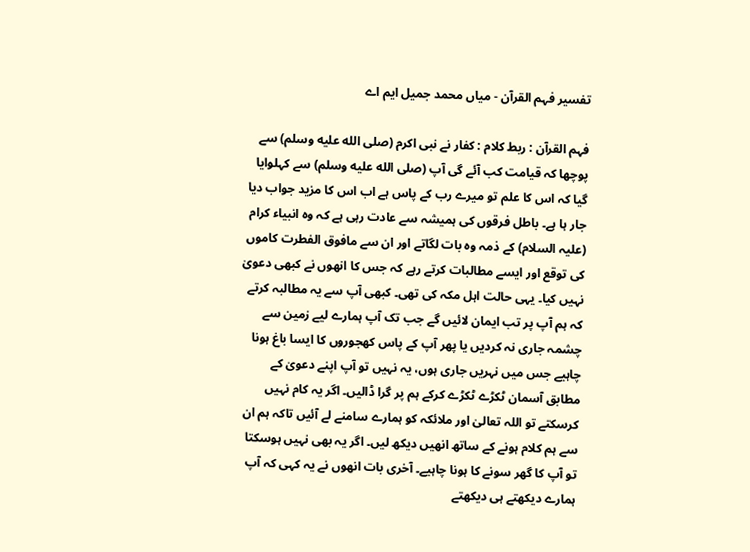تفسیر فہم القرآن - میاں محمد جمیل ایم اے

فہم القرآن : ربط کلام : کفار نے نبی اکرم (صلى الله عليه وسلم) سے پوچھا کہ قیامت کب آئے گی آپ (صلى الله عليه وسلم) سے کہلوایا گیا کہ اس کا علم تو میرے رب کے پاس ہے اب اس کا مزید جواب دیا جار ہا ہے۔ باطل فرقوں کی ہمیشہ سے عادت رہی ہے کہ وہ انبیاء کرام (علیہ السلام) کے ذمہ وہ بات لگاتے اور ان سے مافوق الفطرت کاموں کی توقع اور ایسے مطالبات کرتے رہے کہ جس کا انھوں نے کبھی دعویٰ نہیں کیا۔ یہی حالت اہل مکہ کی تھی۔ کبھی آپ سے یہ مطالبہ کرتے کہ ہم آپ پر تب ایمان لائیں گے جب تک آپ ہمارے لیے زمین سے چشمہ جاری نہ کردیں یا پھر آپ کے پاس کھجوروں کا ایسا باغ ہونا چاہیے جس میں نہریں جاری ہوں، یہ نہیں تو آپ اپنے دعویٰ کے مطابق آسمان ٹکڑے ٹکڑے کرکے ہم پر گرا ڈالیں۔ اگر یہ کام نہیں کرسکتے تو اللہ تعالیٰ اور ملائکہ کو ہمارے سامنے لے آئیں تاکہ ہم ان سے ہم کلام ہونے کے ساتھ انھیں دیکھ لیں۔ اگر یہ بھی نہیں ہوسکتا تو آپ کا گھر سونے کا ہونا چاہیے۔ آخری بات انھوں نے یہ کہی کہ آپ ہمارے دیکھتے ہی دیکھتے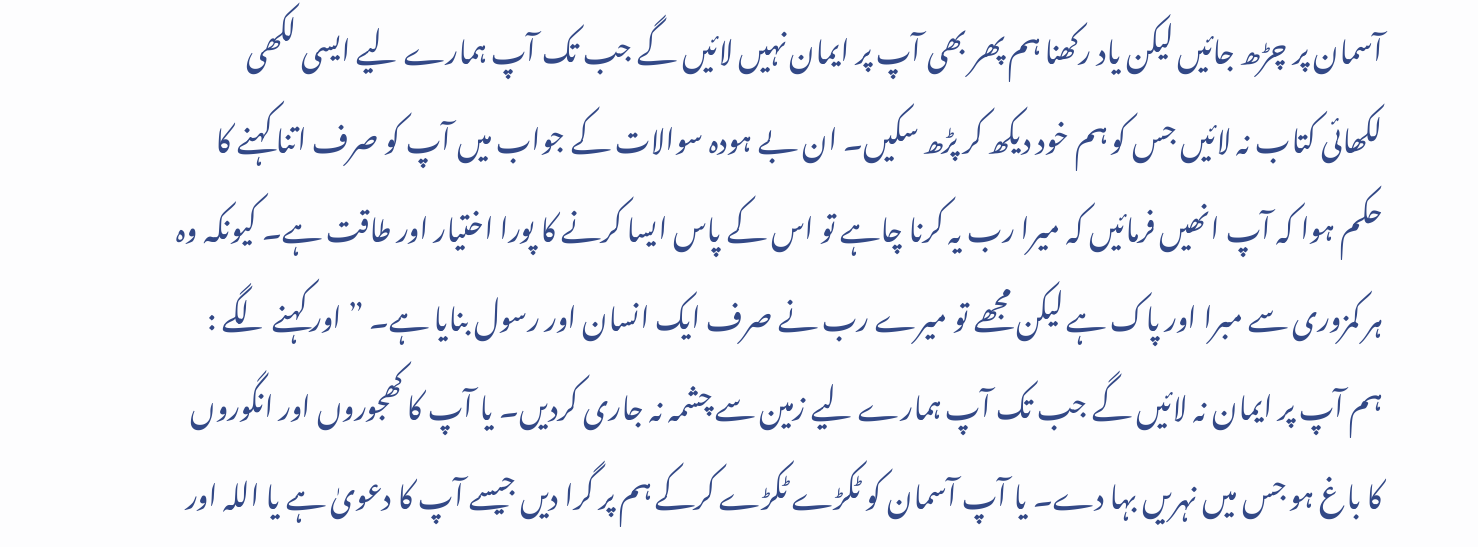آسمان پر چڑھ جائیں لیکن یاد رکھنا ہم پھر بھی آپ پر ایمان نہیں لائیں گے جب تک آپ ہمارے لیے ایسی لکھی لکھائی کتاب نہ لائیں جس کو ہم خود دیکھ کر پڑھ سکیں۔ ان بے ہودہ سوالات کے جواب میں آپ کو صرف اتنا کہنے کا حکم ہوا کہ آپ انھیں فرمائیں کہ میرا رب یہ کرنا چاہے تو اس کے پاس ایسا کرنے کا پورا اختیار اور طاقت ہے۔ کیونکہ وہ ہر کمزوری سے مبرا اور پاک ہے لیکن مجھے تو میرے رب نے صرف ایک انسان اور رسول بنایا ہے۔ ” اور کہنے لگے : ہم آپ پر ایمان نہ لائیں گے جب تک آپ ہمارے لیے زمین سے چشمہ نہ جاری کردیں۔ یا آپ کا کھجوروں اور انگوروں کا باغ ہو جس میں نہریں بہا دے۔ یا آپ آسمان کو ٹکڑے ٹکڑے کرکے ہم پر گرا دیں جیسے آپ کا دعویٰ ہے یا اللہ اور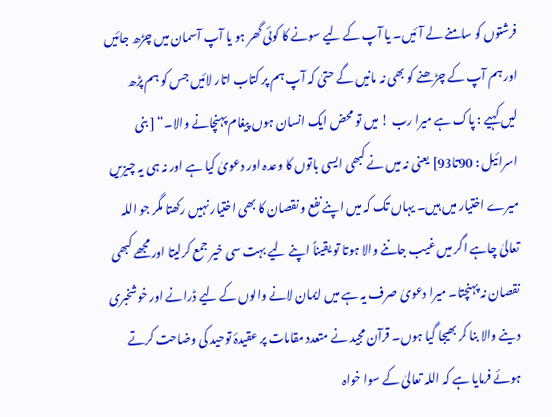فرشتوں کو سامنے لے آئیں۔ یا آپ کے لیے سونے کا کوئی گھر ہو یا آپ آسمان میں چڑھ جائیں اور ہم آپ کے چڑھنے کو بھی نہ مانیں گے حتیٰ کہ آپ ہم پر کتاب اتار لائیں جس کو ہم پڑھ لیں کہیے : پاک ہے میرا رب ! میں تو محض ایک انسان ہوں پیغام پہنچانے والا۔“ [ بنی اسرائیل : 90تا93] یعنی نہ میں نے کبھی ایسی باتوں کا وعدہ اور دعویٰ کیا ہے اور نہ ہی یہ چیزیں میرے اختیار میں ہیں۔ یہاں تک کہ میں اپنے نفع و نقصان کا بھی اختیار نہیں رکھتا مگر جو اللہ تعالیٰ چاہے اگر میں غیب جاننے والا ہوتا تو یقیناً اپنے لیے بہت سی خیر جمع کرلیتا اور مجھے کبھی نقصان نہ پہنچتا۔ میرا دعویٰ صرف یہ ہے میں ایمان لانے والوں کے لیے ڈرانے اور خوشخبری دینے والا بنا کر بھیجا گیا ہوں۔ قرآن مجید نے متعدد مقامات پر عقیدۂ توحید کی وضاحت کرتے ہوئے فرمایا ہے کہ اللہ تعالیٰ کے سوا خواہ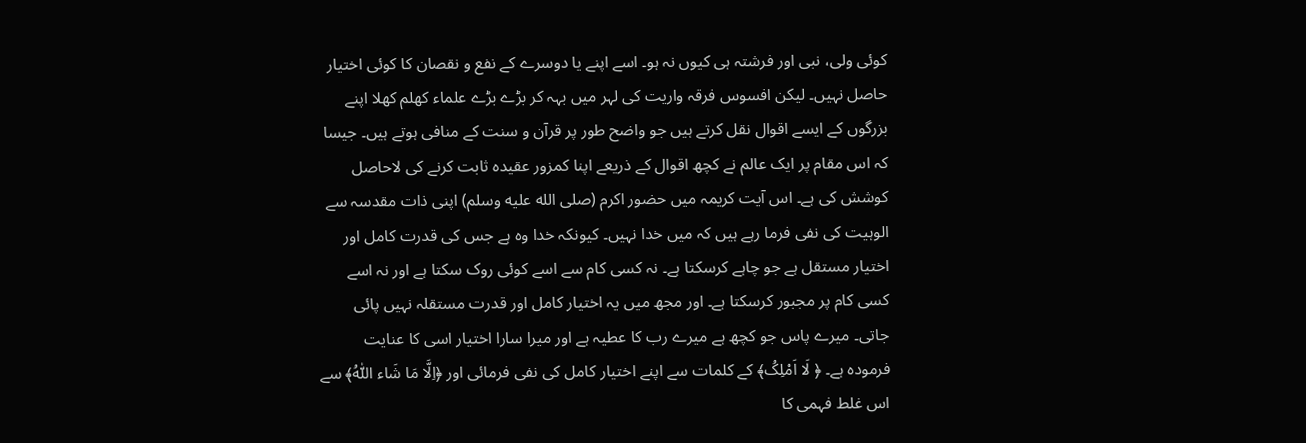کوئی ولی، نبی اور فرشتہ ہی کیوں نہ ہو۔ اسے اپنے یا دوسرے کے نفع و نقصان کا کوئی اختیار حاصل نہیں۔ لیکن افسوس فرقہ واریت کی لہر میں بہہ کر بڑے بڑے علماء کھلم کھلا اپنے بزرگوں کے ایسے اقوال نقل کرتے ہیں جو واضح طور پر قرآن و سنت کے منافی ہوتے ہیں۔ جیسا کہ اس مقام پر ایک عالم نے کچھ اقوال کے ذریعے اپنا کمزور عقیدہ ثابت کرنے کی لاحاصل کوشش کی ہے۔ اس آیت کریمہ میں حضور اکرم (صلى الله عليه وسلم) اپنی ذات مقدسہ سے الوہیت کی نفی فرما رہے ہیں کہ میں خدا نہیں۔ کیونکہ خدا وہ ہے جس کی قدرت کامل اور اختیار مستقل ہے جو چاہے کرسکتا ہے۔ نہ کسی کام سے اسے کوئی روک سکتا ہے اور نہ اسے کسی کام پر مجبور کرسکتا ہے۔ اور مجھ میں یہ اختیار کامل اور قدرت مستقلہ نہیں پائی جاتی۔ میرے پاس جو کچھ ہے میرے رب کا عطیہ ہے اور میرا سارا اختیار اسی کا عنایت فرمودہ ہے۔ ﴿ لَا اَمْلِکُ﴾ کے کلمات سے اپنے اختیار کامل کی نفی فرمائی اور ﴿اِلَّا مَا شَاء اللّٰہُ﴾ سے اس غلط فہمی کا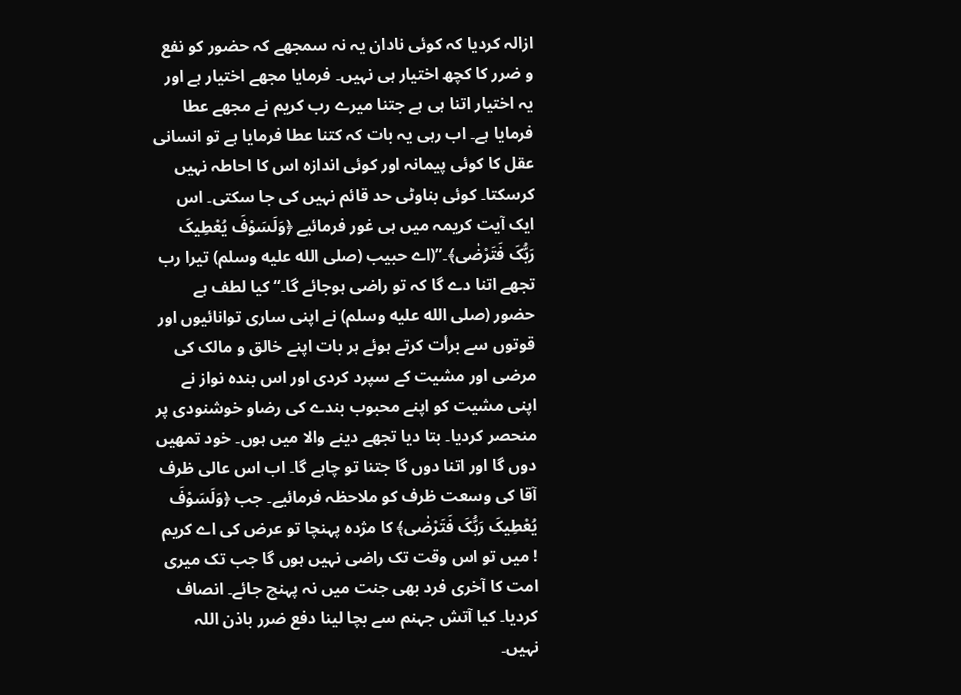ازالہ کردیا کہ کوئی نادان یہ نہ سمجھے کہ حضور کو نفع و ضرر کا کچھ اختیار ہی نہیں۔ فرمایا مجھے اختیار ہے اور یہ اختیار اتنا ہی ہے جتنا میرے رب کریم نے مجھے عطا فرمایا ہے۔ اب رہی یہ بات کہ کتنا عطا فرمایا ہے تو انسانی عقل کا کوئی پیمانہ اور کوئی اندازہ اس کا احاطہ نہیں کرسکتا۔ کوئی بناوٹی حد قائم نہیں کی جا سکتی۔ اس ایک آیت کریمہ میں ہی غور فرمائیے ﴿وَلَسَوْفَ یُعْطِیکَ رَبُّکَ فَتَرْضٰی﴾۔”(اے حبیب (صلى الله عليه وسلم) تیرا رب تجھے اتنا دے گا کہ تو راضی ہوجائے گا۔“ کیا لطف ہے حضور (صلى الله عليه وسلم) نے اپنی ساری توانائیوں اور قوتوں سے برأت کرتے ہوئے ہر بات اپنے خالق و مالک کی مرضی اور مشیت کے سپرد کردی اور اس بندہ نواز نے اپنی مشیت کو اپنے محبوب بندے کی رضاو خوشنودی پر منحصر کردیا۔ بتا دیا تجھے دینے والا میں ہوں۔ خود تمھیں دوں گا اور اتنا دوں گا جتنا تو چاہے گا۔ اب اس عالی ظرف آقا کی وسعت ظرف کو ملاحظہ فرمائیے۔ جب ﴿وَلَسَوْفَ یُعْطِیکَ رَبُّکَ فَتَرْضٰی﴾ کا مژدہ پہنچا تو عرض کی اے کریم ! میں تو اس وقت تک راضی نہیں ہوں گا جب تک میری امت کا آخری فرد بھی جنت میں نہ پہنچ جائے۔ انصاف کردیا۔ کیا آتش جہنم سے بچا لینا دفع ضرر باذن اللہ نہیں۔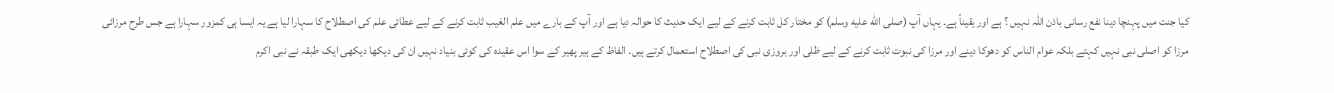کیا جنت میں پہنچا دینا نفع رسانی باذن اللہ نہیں ؟ ہے اور یقیناً ہے۔ یہاں آپ (صلى الله عليه وسلم) کو مختار کل ثابت کرنے کے لیے ایک حدیث کا حوالہ دیا ہے اور آپ کے بارے میں علم الغیب ثابت کرنے کے لیے عطائی علم کی اصطلاح کا سہارا لیا ہے یہ ایسا ہی کمزور سہارا ہے جس طرح مرزائی مرزا کو اصلی نبی نہیں کہتے بلکہ عوام الناس کو دھوکا دینے اور مرزا کی نبوت ثابت کرنے کے لیے ظلی اور بروزی نبی کی اصطلاح استعمال کرتے ہیں۔ الفاظ کے ہیر پھیر کے سوا اس عقیدہ کی کوئی بنیاد نہیں ان کی دیکھا دیکھی ایک طبقہ نے نبی اکرم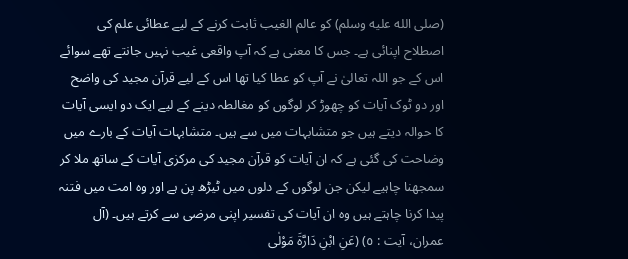(صلى الله عليه وسلم) کو عالم الغیب ثابت کرنے کے لیے عطائی علم کی اصطلاح اپنائی ہے۔ جس کا معنی ہے کہ آپ واقعی غیب نہیں جانتے تھے سوائے اس کے جو اللہ تعالیٰ نے آپ کو عطا کیا تھا اس کے لیے قرآن مجید کی واضح اور دو ٹوک آیات کو چھوڑ کر لوگوں کو مغالطہ دینے کے لیے ایک دو ایسی آیات کا حوالہ دیتے ہیں جو متشابہات میں سے ہیں۔ متشابہات آیات کے بارے میں وضاحت کی گئی ہے کہ ان آیات کو قرآن مجید کی مرکزی آیات کے ساتھ ملا کر سمجھنا چاہیے لیکن جن لوگوں کے دلوں میں ٹیڑھ پن ہے اور وہ امت میں فتنہ پیدا کرنا چاہتے ہیں وہ ان آیات کی تفسیر اپنی مرضی سے کرتے ہیں۔ (آل عمران، آیت : ٥) (عَنِ ابْنِ دَارَّۃَ مَوْلٰی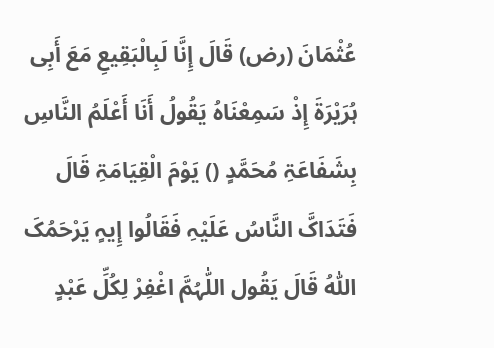عُثْمَانَ (رض) قَالَ إِنَّا لَبِالْبَقِیعِ مَعَ أَبِی ہُرَیْرَۃَ إِذْ سَمِعْنَاہُ یَقُولُ أَنَا أَعْلَمُ النَّاسِ بِشَفَاعَۃِ مُحَمَّدٍ () یَوْمَ الْقِیَامَۃِ قَالَ فَتَدَاکَّ النَّاسُ عَلَیْہِ فَقَالُوا إِیہٍ یَرْحَمُکَ اللّٰہُ قَالَ یَقُول اللّٰہُمَّ اغْفِرْ لِکُلِّ عَبْدٍ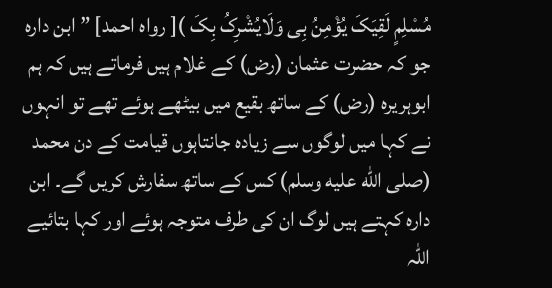مُسْلِمٍ لَقِیَکَ یُؤْمِنُ بِی وَلَایُشْرِکُ بِکَ )[ رواہ احمد] ” ابن دارہ جو کہ حضرت عثمان (رض) کے غلام ہیں فرماتے ہیں کہ ہم ابوہریرہ (رض) کے ساتھ بقیع میں بیٹھے ہوئے تھے تو انہوں نے کہا میں لوگوں سے زیادہ جانتاہوں قیامت کے دن محمد (صلى الله عليه وسلم) کس کے ساتھ سفارش کریں گے۔ ابن دارہ کہتے ہیں لوگ ان کی طرف متوجہ ہوئے اور کہا بتائیے اللہ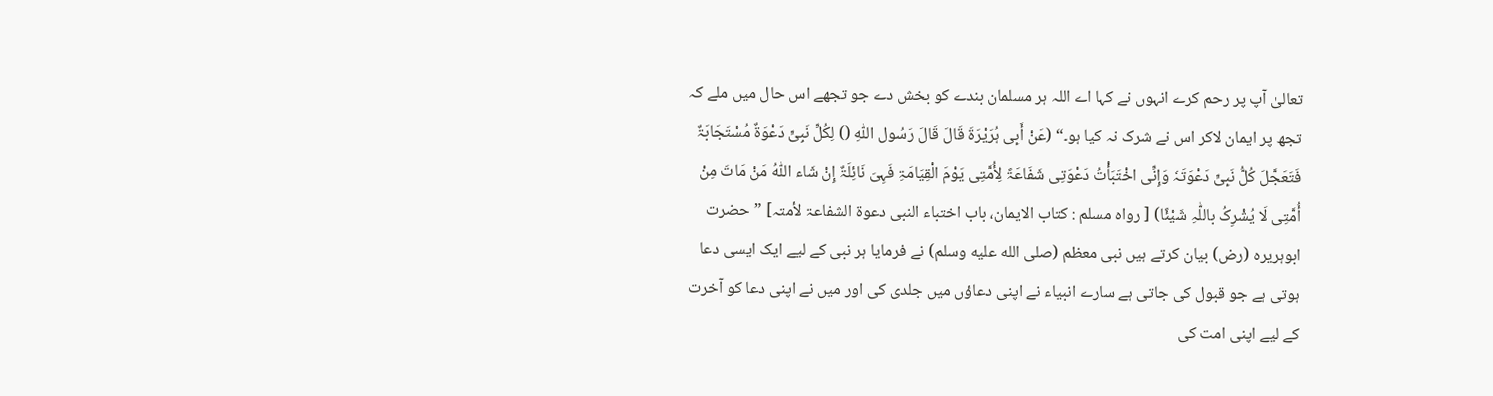تعالیٰ آپ پر رحم کرے انہوں نے کہا اے اللہ ہر مسلمان بندے کو بخش دے جو تجھے اس حال میں ملے کہ تجھ پر ایمان لاکر اس نے شرک نہ کیا ہو۔“ (عَنْ أَبِی ہُرَیْرَۃَ قَالَ قَالَ رَسُول اللّٰہِ () لِکُلِّ نَبِیٍّ دَعْوَۃٌ مُسْتَجَابَۃٌ فَتَعَجَّلَ کُلُّ نَبِیٍّ دَعْوَتَہٗ وَإِنِّی اخْتَبَأْتُ دَعْوَتِی شَفَاعَۃً لِأُمَّتِی یَوْمَ الْقِیَامَۃِ فَہِیَ نَائِلَۃٌ إِنْ شَاء اللّٰہُ مَنْ مَاتَ مِنْ أُمَّتِی لَا یُشْرِکُ باللّٰہِ شَیْئًا) [ رواہ مسلم : کتاب الایمان، باب اختباء النبی دعوۃ الشفاعۃ لأمتہ] ” حضرت ابوہریرہ (رض) بیان کرتے ہیں نبی معظم (صلى الله عليه وسلم) نے فرمایا ہر نبی کے لیے ایک ایسی دعا ہوتی ہے جو قبول کی جاتی ہے سارے انبیاء نے اپنی دعاؤں میں جلدی کی اور میں نے اپنی دعا کو آخرت کے لیے اپنی امت کی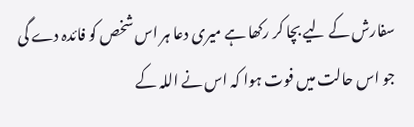سفارش کے لیے بچا کر رکھا ہے میری دعا ہر اس شخص کو فائدہ دے گی جو اس حالت میں فوت ہوا کہ اس نے اللہ کے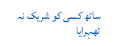ساتھ کسی کو شریک نہ ٹھہرایا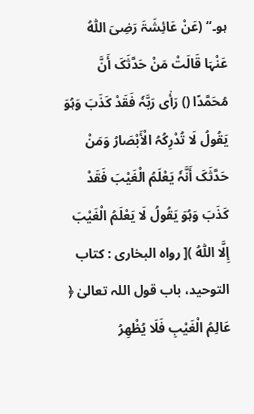ہو۔“ (عَنْ عَائِشَۃَ رَضِیَ اللّٰہُ عَنْہَا قَالَتْ مَنْ حَدَّثَکَ أَنَّ مُحَمَّدًا () رَأٰی رَبَّہٗ فَقَدْ کَذَبَ وَہُوَ یَقُولُ لَا تُدْرِکُہُ الْأَبْصَارُ وَمَنْ حَدَّثَکَ أَنَّہٗ یَعْلَمُ الْغَیْبَ فَقَدْ کَذَبَ وَہُوَ یَقُولُ لَا یَعْلَمُ الْغَیْبَ إِلَّا اللّٰہُ )[ رواہ البخاری : کتاب التوحید، باب قول اللہ تعالیٰ ﴿ عَالِمُ الْغَيْبِ فَلَا يُظْهِرُ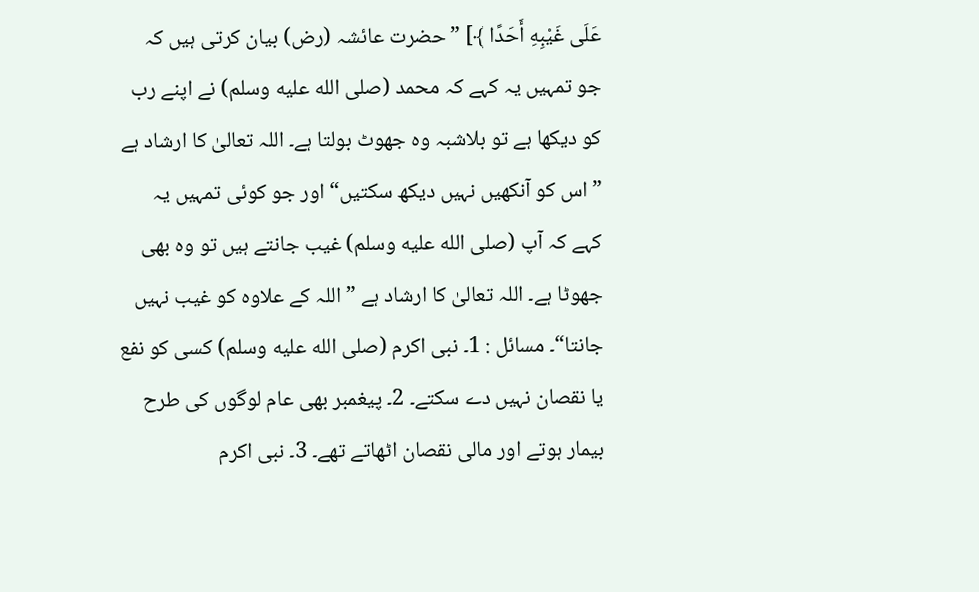عَلَى غَيْبِهِ أَحَدًا ﴾] ” حضرت عائشہ (رض) بیان کرتی ہیں کہ جو تمہیں یہ کہے کہ محمد (صلى الله عليه وسلم) نے اپنے رب کو دیکھا ہے تو بلاشبہ وہ جھوٹ بولتا ہے۔ اللہ تعالیٰ کا ارشاد ہے ” اس کو آنکھیں نہیں دیکھ سکتیں“ اور جو کوئی تمہیں یہ کہے کہ آپ (صلى الله عليه وسلم) غیب جانتے ہیں تو وہ بھی جھوٹا ہے۔ اللہ تعالیٰ کا ارشاد ہے ” اللہ کے علاوہ کو غیب نہیں جانتا“۔ مسائل : 1۔ نبی اکرم (صلى الله عليه وسلم) کسی کو نفع یا نقصان نہیں دے سکتے۔ 2۔ پیغمبر بھی عام لوگوں کی طرح بیمار ہوتے اور مالی نقصان اٹھاتے تھے۔ 3۔ نبی اکرم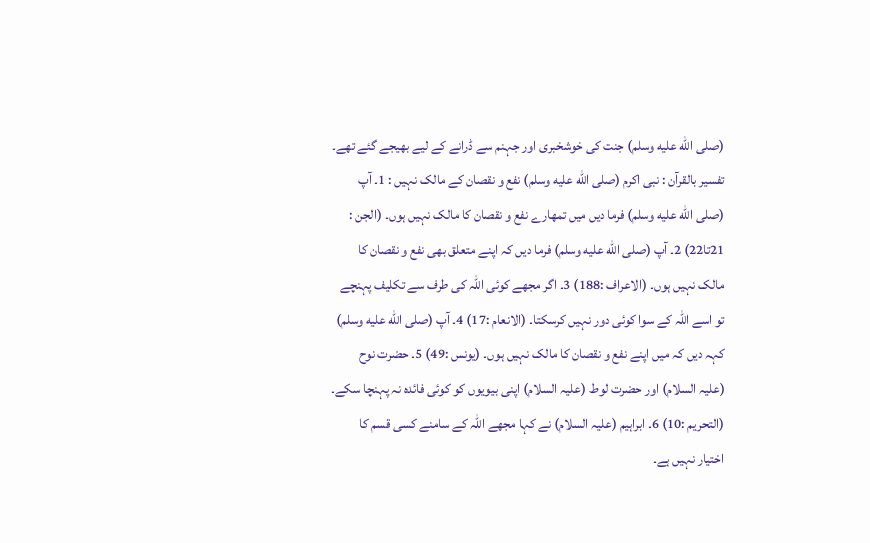(صلى الله عليه وسلم) جنت کی خوشخبری اور جہنم سے ڈرانے کے لیے بھیجے گئے تھے۔ تفسیر بالقرآن : نبی اکرم (صلى الله عليه وسلم) نفع و نقصان کے مالک نہیں : 1۔ آپ (صلى الله عليه وسلم) فرما دیں میں تمھارے نفع و نقصان کا مالک نہیں ہوں۔ (الجن : 21تا22) 2۔ آپ (صلى الله عليه وسلم) فرما دیں کہ اپنے متعلق بھی نفع و نقصان کا مالک نہیں ہوں۔ (الاعراف :188) 3۔ اگر مجھے کوئی اللہ کی طرف سے تکلیف پہنچے تو اسے اللہ کے سوا کوئی دور نہیں کرسکتا۔ (الانعام :17) 4۔ آپ (صلى الله عليه وسلم) کہہ دیں کہ میں اپنے نفع و نقصان کا مالک نہیں ہوں۔ (یونس :49) 5۔ حضرت نوح (علیہ السلام) اور حضرت لوط (علیہ السلام) اپنی بیویوں کو کوئی فائدہ نہ پہنچا سکے۔ (التحریم :10) 6۔ ابراہیم (علیہ السلام) نے کہا مجھے اللہ کے سامنے کسی قسم کا اختیار نہیں ہے۔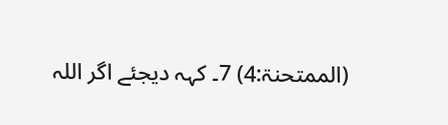(الممتحنۃ:4) 7۔ کہہ دیجئے اگر اللہ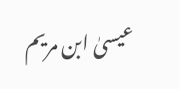عیسیٰ ابن مریم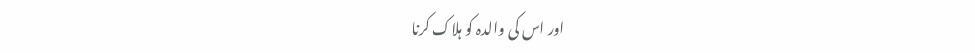اور اس کی والدہ کو ہلاک کرنا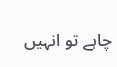چاہے تو انہیں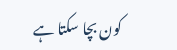کون بچا سکتا ہے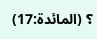؟ (المائدۃ:17)